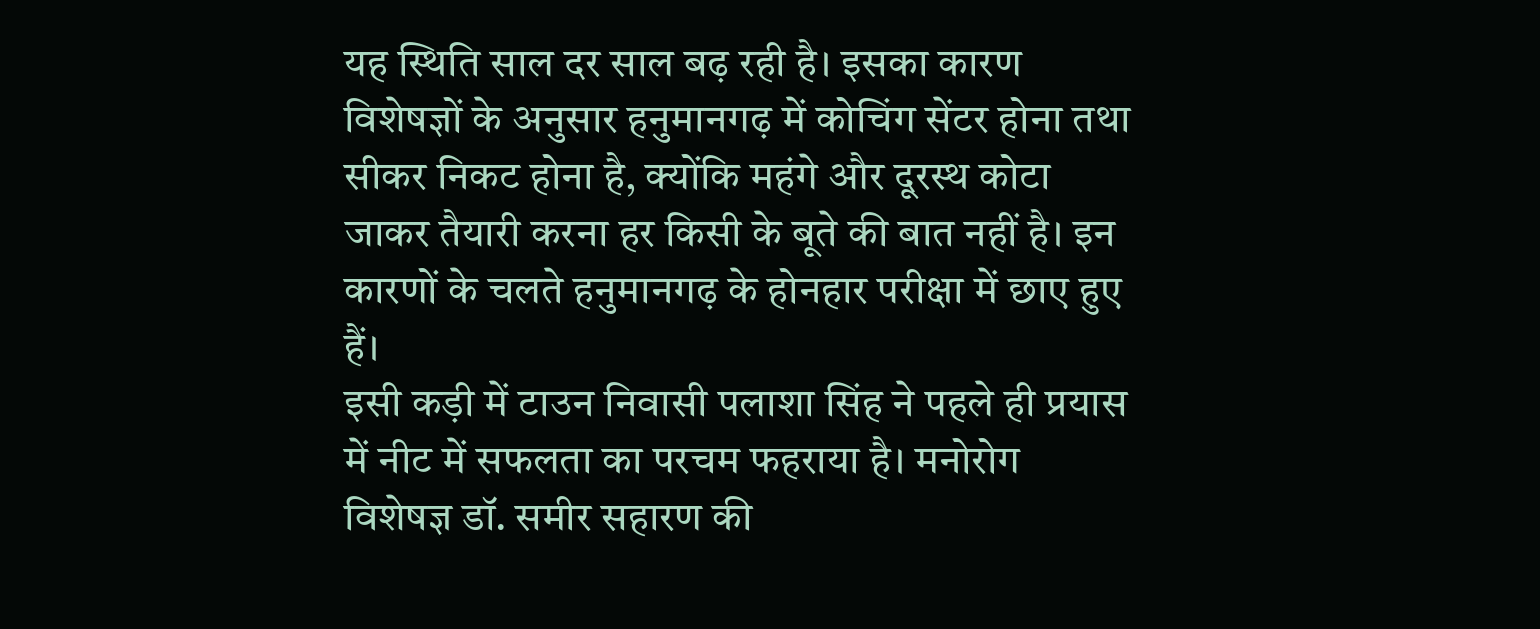यह स्थिति साल दर साल बढ़ रही है। इसका कारण विशेषज्ञों के अनुसार हनुमानगढ़ में कोचिंग सेंटर होना तथा सीकर निकट होना है, क्योंकि महंगे और दूरस्थ कोटा जाकर तैयारी करना हर किसी के बूते की बात नहीं है। इन कारणों के चलते हनुमानगढ़ के होनहार परीक्षा में छाए हुए हैं।
इसी कड़ी में टाउन निवासी पलाशा सिंह ने पहले ही प्रयास में नीट में सफलता का परचम फहराया है। मनोरोग विशेषज्ञ डॉ. समीर सहारण की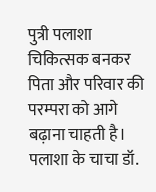पुत्री पलाशा चिकित्सक बनकर पिता और परिवार की परम्परा को आगे बढ़ाना चाहती है। पलाशा के चाचा डॉ.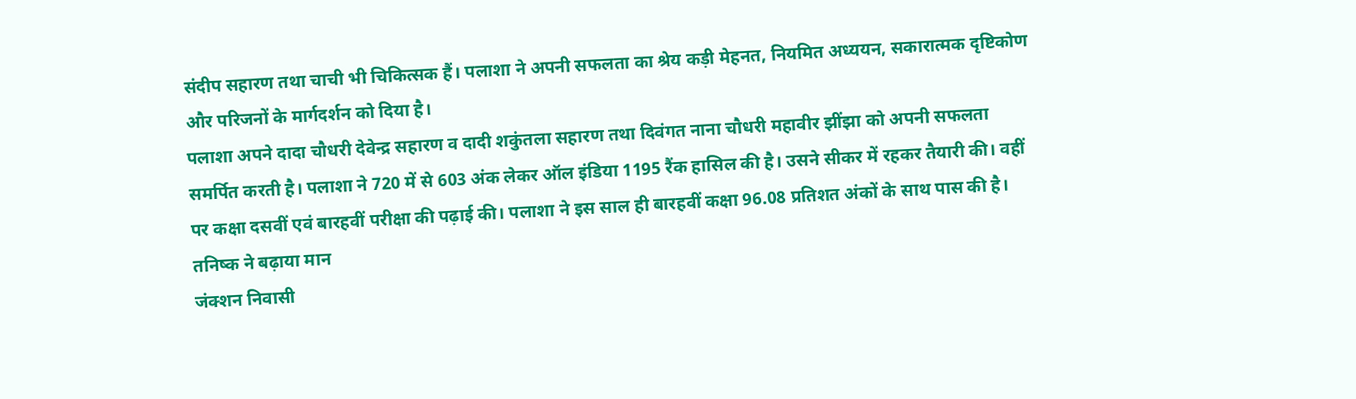संदीप सहारण तथा चाची भी चिकित्सक हैं। पलाशा ने अपनी सफलता का श्रेय कड़ी मेहनत, नियमित अध्ययन, सकारात्मक दृष्टिकोण और परिजनों के मार्गदर्शन को दिया है।
पलाशा अपने दादा चौधरी देवेन्द्र सहारण व दादी शकुंतला सहारण तथा दिवंगत नाना चौधरी महावीर झींझा को अपनी सफलता समर्पित करती है। पलाशा ने 720 में से 603 अंक लेकर ऑल इंडिया 1195 रैंक हासिल की है। उसने सीकर में रहकर तैयारी की। वहीं पर कक्षा दसवीं एवं बारहवीं परीक्षा की पढ़ाई की। पलाशा ने इस साल ही बारहवीं कक्षा 96.08 प्रतिशत अंकों के साथ पास की है।
तनिष्क ने बढ़ाया मान
जंक्शन निवासी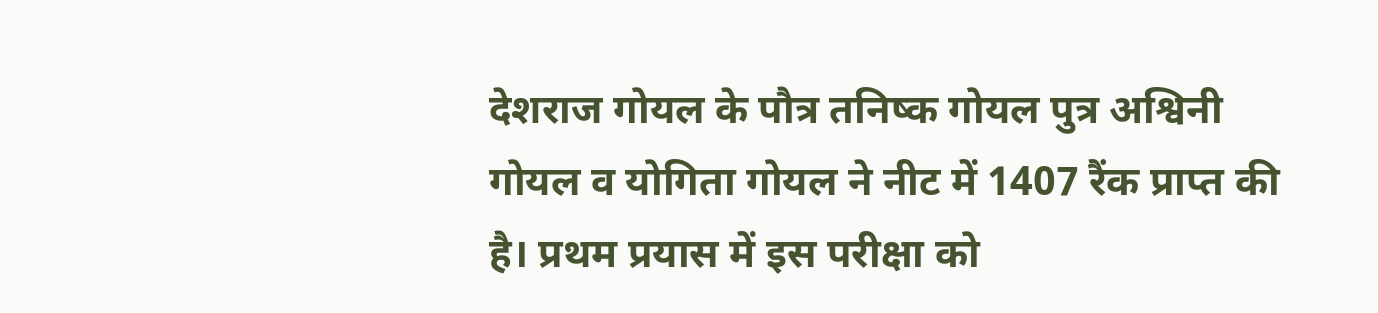देशराज गोयल के पौत्र तनिष्क गोयल पुत्र अश्विनी गोयल व योगिता गोयल ने नीट में 1407 रैंक प्राप्त की है। प्रथम प्रयास में इस परीक्षा को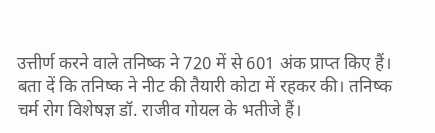उत्तीर्ण करने वाले तनिष्क ने 720 में से 601 अंक प्राप्त किए हैं। बता दें कि तनिष्क ने नीट की तैयारी कोटा में रहकर की। तनिष्क चर्म रोग विशेषज्ञ डॉ. राजीव गोयल के भतीजे हैं।